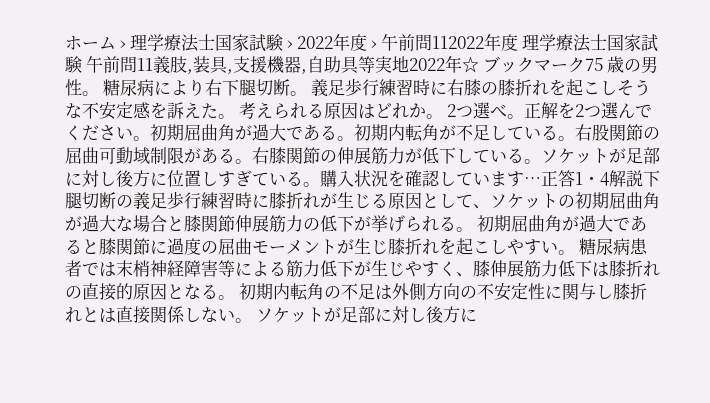ホーム › 理学療法士国家試験 › 2022年度 › 午前問112022年度 理学療法士国家試験 午前問11義肢,装具,支援機器,自助具等実地2022年☆ ブックマーク75 歳の男性。 糖尿病により右下腿切断。 義足歩行練習時に右膝の膝折れを起こしそうな不安定感を訴えた。 考えられる原因はどれか。 2つ選べ。正解を2つ選んでください。初期屈曲角が過大である。初期内転角が不足している。右股関節の屈曲可動域制限がある。右膝関節の伸展筋力が低下している。ソケットが足部に対し後方に位置しすぎている。購入状況を確認しています…正答1・4解説下腿切断の義足歩行練習時に膝折れが生じる原因として、ソケットの初期屈曲角が過大な場合と膝関節伸展筋力の低下が挙げられる。 初期屈曲角が過大であると膝関節に過度の屈曲モーメントが生じ膝折れを起こしやすい。 糖尿病患者では末梢神経障害等による筋力低下が生じやすく、膝伸展筋力低下は膝折れの直接的原因となる。 初期内転角の不足は外側方向の不安定性に関与し膝折れとは直接関係しない。 ソケットが足部に対し後方に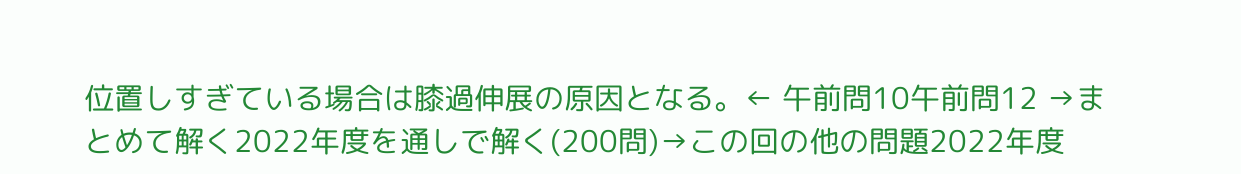位置しすぎている場合は膝過伸展の原因となる。← 午前問10午前問12 →まとめて解く2022年度を通しで解く(200問)→この回の他の問題2022年度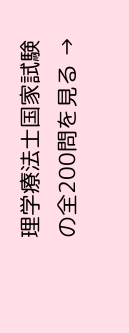理学療法士国家試験 の全200問を見る →